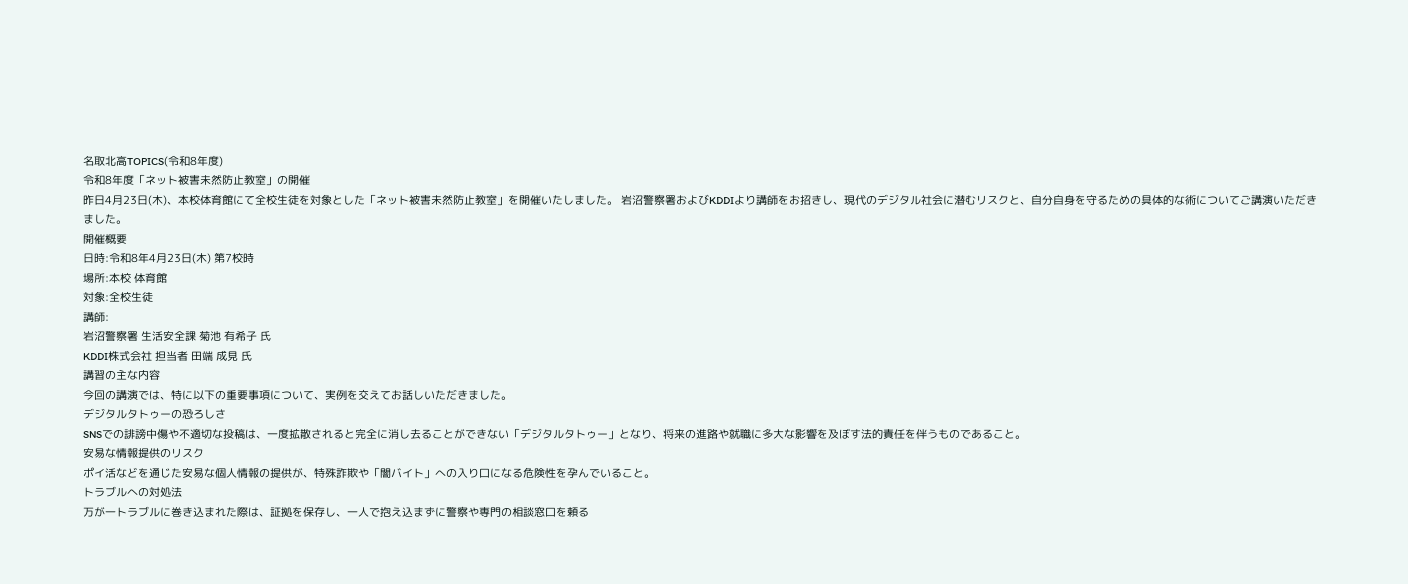名取北高TOPICS(令和8年度)
令和8年度「ネット被害未然防止教室」の開催
昨日4月23日(木)、本校体育館にて全校生徒を対象とした「ネット被害未然防止教室」を開催いたしました。 岩沼警察署およびKDDIより講師をお招きし、現代のデジタル社会に潜むリスクと、自分自身を守るための具体的な術についてご講演いただきました。
開催概要
日時:令和8年4月23日(木) 第7校時
場所:本校 体育館
対象:全校生徒
講師:
岩沼警察署 生活安全課 菊池 有希子 氏
KDDI株式会社 担当者 田端 成見 氏
講習の主な内容
今回の講演では、特に以下の重要事項について、実例を交えてお話しいただきました。
デジタルタトゥーの恐ろしさ
SNSでの誹謗中傷や不適切な投稿は、一度拡散されると完全に消し去ることができない「デジタルタトゥー」となり、将来の進路や就職に多大な影響を及ぼす法的責任を伴うものであること。
安易な情報提供のリスク
ポイ活などを通じた安易な個人情報の提供が、特殊詐欺や「闇バイト」への入り口になる危険性を孕んでいること。
トラブルへの対処法
万が一トラブルに巻き込まれた際は、証拠を保存し、一人で抱え込まずに警察や専門の相談窓口を頼る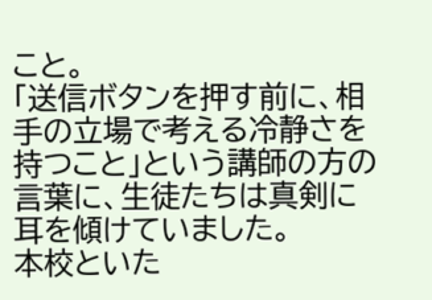こと。
「送信ボタンを押す前に、相手の立場で考える冷静さを持つこと」という講師の方の言葉に、生徒たちは真剣に耳を傾けていました。
本校といた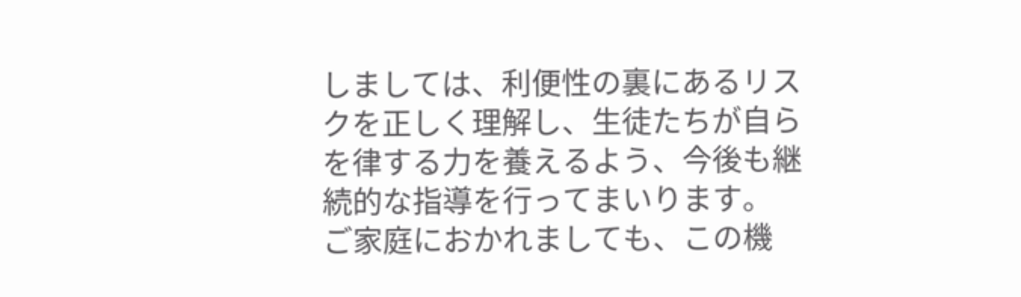しましては、利便性の裏にあるリスクを正しく理解し、生徒たちが自らを律する力を養えるよう、今後も継続的な指導を行ってまいります。 ご家庭におかれましても、この機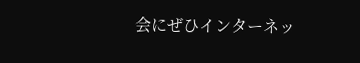会にぜひインターネッ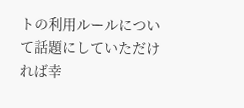トの利用ルールについて話題にしていただければ幸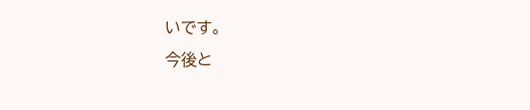いです。
今後と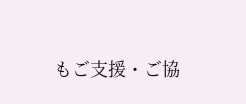もご支援・ご協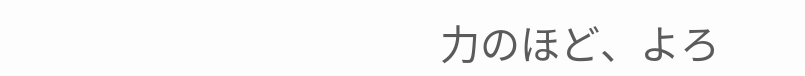力のほど、よろ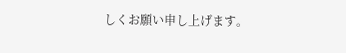しくお願い申し上げます。